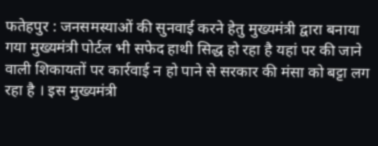फतेहपुर : जनसमस्याओं की सुनवाई करने हेतु मुख्यमंत्री द्वारा बनाया गया मुख्यमंत्री पोर्टल भी सफेद हाथी सिद्ध हो रहा है यहां पर की जाने वाली शिकायतों पर कार्रवाई न हो पाने से सरकार की मंसा को बट्टा लग रहा है । इस मुख्यमंत्री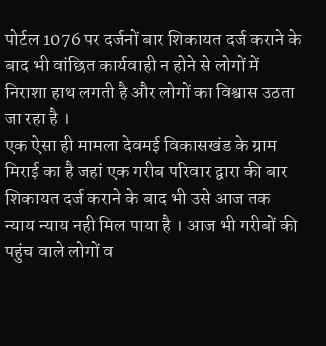पोर्टल 1076 पर दर्जनों बार शिकायत दर्ज कराने के बाद भी वांछित कार्यवाही न होने से लोगों में निराशा हाथ लगती है और लोगों का विश्वास उठता जा रहा है ।
एक ऐसा ही मामला देवमई विकासखंड के ग्राम मिराई का है जहां एक गरीब परिवार द्वारा की बार शिकायत दर्ज कराने के बाद भी उसे आज तक न्याय न्याय नही मिल पाया है । आज भी गरीबों की पहुंच वाले लोगों व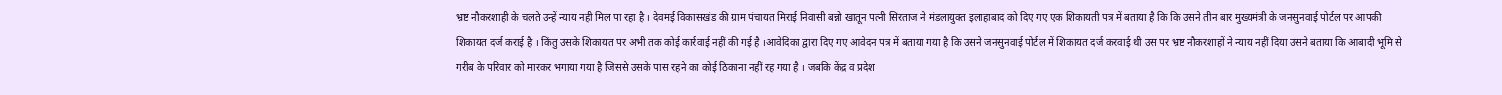भ्रष्ट नौकरशाही के चलते उन्हें न्याय नही मिल पा रहा है । देवमई विकासखंड की ग्राम पंचायत मिराई निवासी बन्नो खातून पत्नी सिरताज ने मंडलायुक्त इलाहाबाद को दिए गए एक शिकायती पत्र में बताया है कि कि उसने तीन बार मुख्यमंत्री के जनसुनवाई पोर्टल पर आपकी शिकायत दर्ज कराई है । किंतु उसके शिकायत पर अभी तक कोई कार्रवाई नहीं की गई है ।आवेदिका द्वारा दिए गए आवेदन पत्र में बताया गया है कि उसने जनसुनवाई पोर्टल में शिकायत दर्ज करवाई थी उस पर भ्रष्ट नौकरशाहों ने न्याय नहीं दिया उसने बताया कि आबादी भूमि से गरीब के परिवार को मारकर भगाया गया है जिससे उसके पास रहने का कोई ठिकाना नहीं रह गया है । जबकि केंद्र व प्रदेश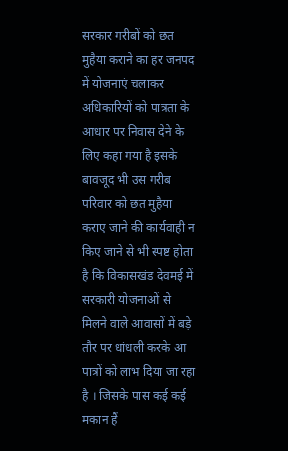सरकार गरीबों को छत मुहैया कराने का हर जनपद में योजनाएं चलाकर अधिकारियों को पात्रता के आधार पर निवास देने के लिए कहा गया है इसके बावजूद भी उस गरीब परिवार को छत मुहैया कराए जाने की कार्यवाही न किए जाने से भी स्पष्ट होता है कि विकासखंड देवमई में सरकारी योजनाओं से मिलने वाले आवासों में बड़े तौर पर धांधली करके आ पात्रों को लाभ दिया जा रहा है । जिसके पास कई कई मकान हैं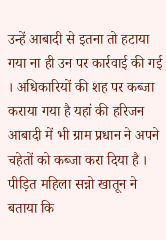उन्हें आबादी से इतना तो हटाया गया ना ही उन पर कार्रवाई की गई । अधिकारियों की शह पर कब्जा कराया गया है यहां की हरिजन आबादी में भी ग्राम प्रधान ने अपने चहेतों को कब्जा करा दिया है । पीड़ित महिला सन्नो खातून ने बताया कि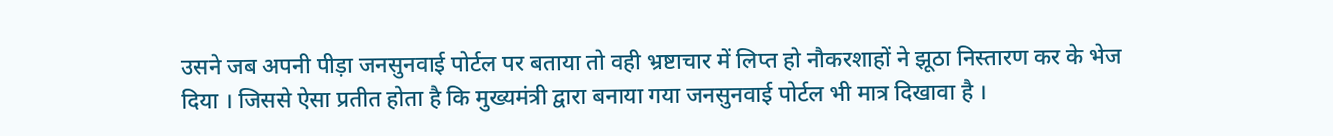उसने जब अपनी पीड़ा जनसुनवाई पोर्टल पर बताया तो वही भ्रष्टाचार में लिप्त हो नौकरशाहों ने झूठा निस्तारण कर के भेज दिया । जिससे ऐसा प्रतीत होता है कि मुख्यमंत्री द्वारा बनाया गया जनसुनवाई पोर्टल भी मात्र दिखावा है ।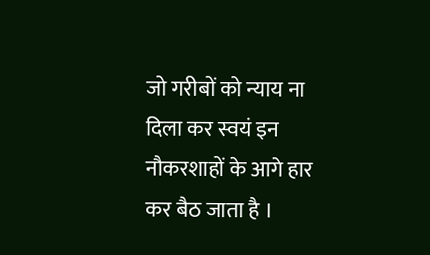जो गरीबों को न्याय ना दिला कर स्वयं इन नौकरशाहों के आगे हार कर बैठ जाता है ।